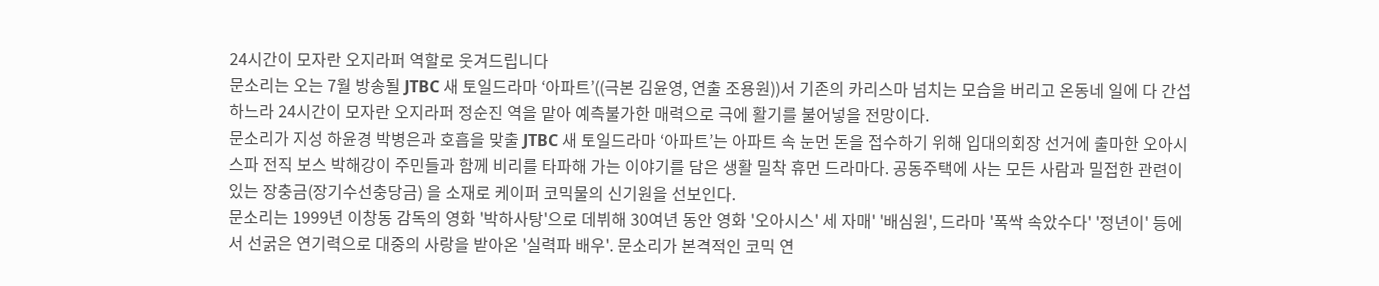24시간이 모자란 오지라퍼 역할로 웃겨드립니다
문소리는 오는 7월 방송될 JTBC 새 토일드라마 ‘아파트’((극본 김윤영, 연출 조용원))서 기존의 카리스마 넘치는 모습을 버리고 온동네 일에 다 간섭하느라 24시간이 모자란 오지라퍼 정순진 역을 맡아 예측불가한 매력으로 극에 활기를 불어넣을 전망이다.
문소리가 지성 하윤경 박병은과 호흡을 맞출 JTBC 새 토일드라마 ‘아파트’는 아파트 속 눈먼 돈을 접수하기 위해 입대의회장 선거에 출마한 오아시스파 전직 보스 박해강이 주민들과 함께 비리를 타파해 가는 이야기를 담은 생활 밀착 휴먼 드라마다. 공동주택에 사는 모든 사람과 밀접한 관련이 있는 장충금(장기수선충당금) 을 소재로 케이퍼 코믹물의 신기원을 선보인다.
문소리는 1999년 이창동 감독의 영화 '박하사탕'으로 데뷔해 30여년 동안 영화 '오아시스' 세 자매' '배심원', 드라마 '폭싹 속았수다' '정년이' 등에서 선굵은 연기력으로 대중의 사랑을 받아온 '실력파 배우'. 문소리가 본격적인 코믹 연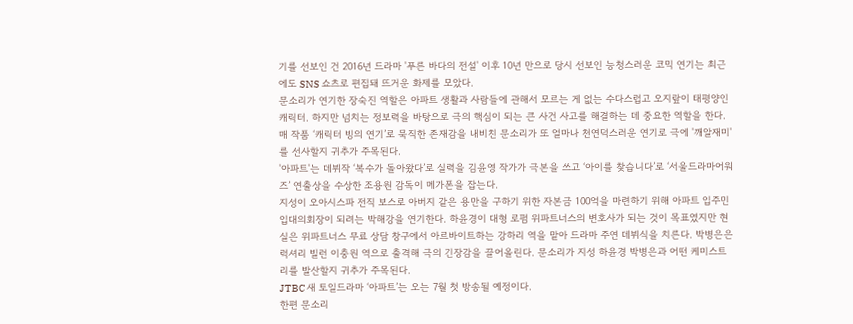기를 선보인 건 2016년 드라마 '푸른 바다의 전설' 이후 10년 만으로 당시 선보인 능청스러운 코믹 연기는 최근에도 SNS 쇼츠로 편집돼 뜨거운 화제를 모았다.
문소리가 연기한 장숙진 역할은 아파트 생활과 사람들에 관해서 모르는 게 없는 수다스럽고 오지랖이 태평양인 캐릭터. 하지만 넘치는 정보력을 바탕으로 극의 핵심이 되는 큰 사건 사고를 해결하는 데 중요한 역할을 한다. 매 작품 ‘캐릭터 빙의 연기’로 묵직한 존재감을 내비친 문소리가 또 얼마나 천연덕스러운 연기로 극에 '깨알재미'를 선사할지 귀추가 주목된다.
'아파트'는 데뷔작 ‘복수가 돌아왔다’로 실력을 김윤영 작가가 극본을 쓰고 ‘아이를 찾습니다’로 ‘서울드라마어워즈’ 연출상을 수상한 조용원 감독이 메가폰을 잡는다.
지성이 오아시스파 전직 보스로 아버지 같은 용만을 구하기 위한 자본금 100억을 마련하기 위해 아파트 입주민 입대의회장이 되려는 박해강을 연기한다. 하윤경이 대형 로펌 위파트너스의 변호사가 되는 것이 목표였지만 현실은 위파트너스 무료 상담 창구에서 아르바이트하는 강하리 역을 맡아 드라마 주연 데뷔식을 치른다. 박병은은 럭셔리 빌런 이충원 역으로 출격해 극의 긴장감을 끌어올린다. 문소리가 지성 하윤경 박병은과 어떤 케미스트리를 발산할지 귀추가 주목된다.
JTBC 새 토일드라마 ‘아파트’는 오는 7월 첫 방송될 예정이다.
한편 문소리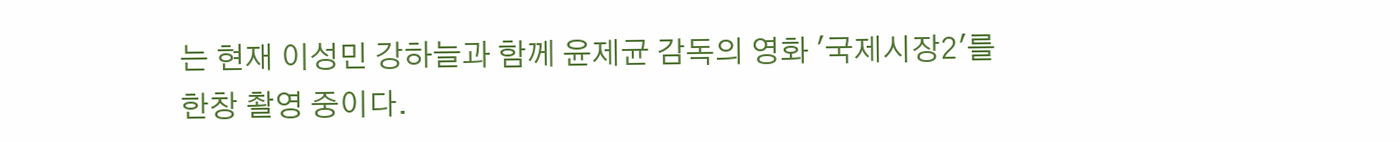는 현재 이성민 강하늘과 함께 윤제균 감독의 영화 '국제시장2'를 한창 촬영 중이다.